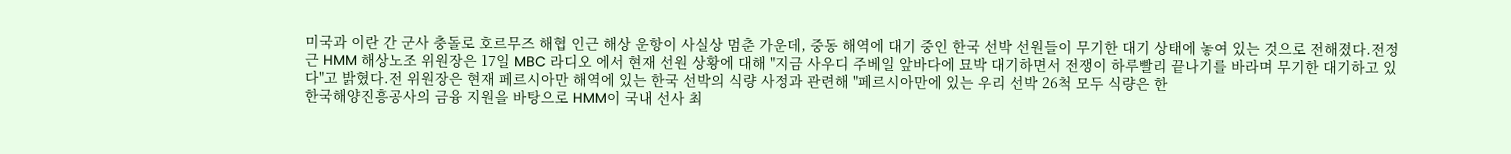미국과 이란 간 군사 충돌로 호르무즈 해협 인근 해상 운항이 사실상 멈춘 가운데, 중동 해역에 대기 중인 한국 선박 선원들이 무기한 대기 상태에 놓여 있는 것으로 전해졌다.전정근 HMM 해상노조 위원장은 17일 MBC 라디오 에서 현재 선원 상황에 대해 "지금 사우디 주베일 앞바다에 묘박 대기하면서 전쟁이 하루빨리 끝나기를 바라며 무기한 대기하고 있다"고 밝혔다.전 위원장은 현재 페르시아만 해역에 있는 한국 선박의 식량 사정과 관련해 "페르시아만에 있는 우리 선박 26척 모두 식량은 한
한국해양진흥공사의 금융 지원을 바탕으로 HMM이 국내 선사 최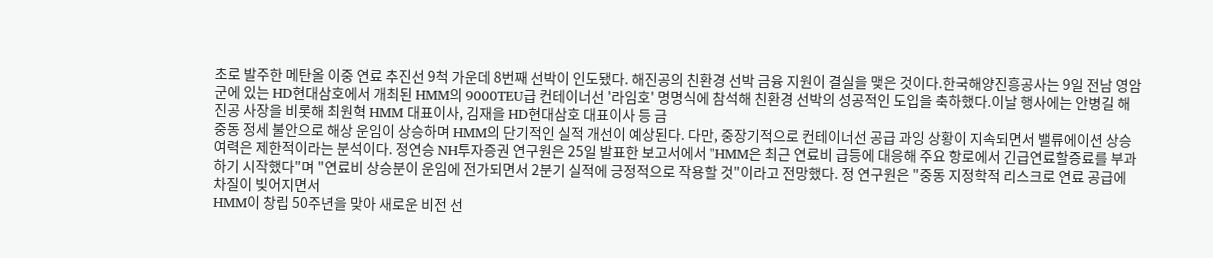초로 발주한 메탄올 이중 연료 추진선 9척 가운데 8번째 선박이 인도됐다. 해진공의 친환경 선박 금융 지원이 결실을 맺은 것이다.한국해양진흥공사는 9일 전남 영암군에 있는 HD현대삼호에서 개최된 HMM의 9000TEU급 컨테이너선 '라임호' 명명식에 참석해 친환경 선박의 성공적인 도입을 축하했다.이날 행사에는 안병길 해진공 사장을 비롯해 최원혁 HMM 대표이사, 김재을 HD현대삼호 대표이사 등 금
중동 정세 불안으로 해상 운임이 상승하며 HMM의 단기적인 실적 개선이 예상된다. 다만, 중장기적으로 컨테이너선 공급 과잉 상황이 지속되면서 밸류에이션 상승 여력은 제한적이라는 분석이다. 정연승 NH투자증권 연구원은 25일 발표한 보고서에서 "HMM은 최근 연료비 급등에 대응해 주요 항로에서 긴급연료할증료를 부과하기 시작했다"며 "연료비 상승분이 운임에 전가되면서 2분기 실적에 긍정적으로 작용할 것"이라고 전망했다. 정 연구원은 "중동 지정학적 리스크로 연료 공급에 차질이 빚어지면서
HMM이 창립 50주년을 맞아 새로운 비전 선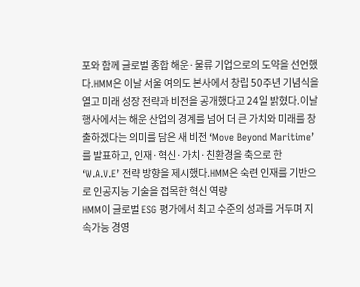포와 함께 글로벌 종합 해운·물류 기업으로의 도약을 선언했다.HMM은 이날 서울 여의도 본사에서 창립 50주년 기념식을 열고 미래 성장 전략과 비전을 공개했다고 24일 밝혔다.이날 행사에서는 해운 산업의 경계를 넘어 더 큰 가치와 미래를 창출하겠다는 의미를 담은 새 비전 ‘Move Beyond Maritime’를 발표하고, 인재·혁신·가치·친환경을 축으로 한 ‘W.A.V.E’ 전략 방향을 제시했다.HMM은 숙련 인재를 기반으로 인공지능 기술을 접목한 혁신 역량
HMM이 글로벌 ESG 평가에서 최고 수준의 성과를 거두며 지속가능 경영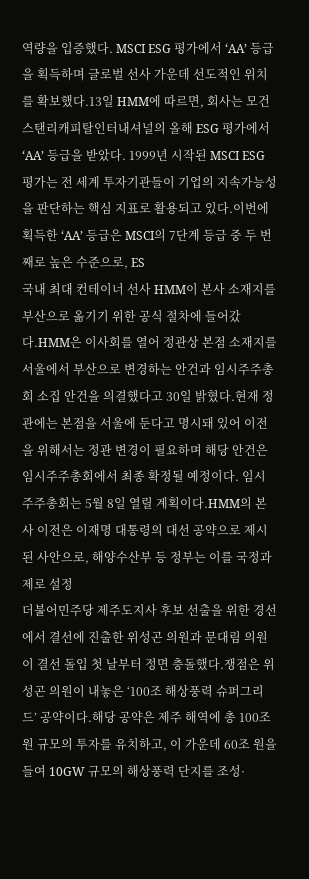역량을 입증했다. MSCI ESG 평가에서 ‘AA’ 등급을 획득하며 글로벌 선사 가운데 선도적인 위치를 확보했다.13일 HMM에 따르면, 회사는 모건스탠리캐피탈인터내셔널의 올해 ESG 평가에서 ‘AA’ 등급을 받았다. 1999년 시작된 MSCI ESG 평가는 전 세계 투자기관들이 기업의 지속가능성을 판단하는 핵심 지표로 활용되고 있다.이번에 획득한 ‘AA’ 등급은 MSCI의 7단계 등급 중 두 번째로 높은 수준으로, ES
국내 최대 컨테이너 선사 HMM이 본사 소재지를 부산으로 옮기기 위한 공식 절차에 들어갔다.HMM은 이사회를 열어 정관상 본점 소재지를 서울에서 부산으로 변경하는 안건과 임시주주총회 소집 안건을 의결했다고 30일 밝혔다.현재 정관에는 본점을 서울에 둔다고 명시돼 있어 이전을 위해서는 정관 변경이 필요하며 해당 안건은 임시주주총회에서 최종 확정될 예정이다. 임시주주총회는 5월 8일 열릴 계획이다.HMM의 본사 이전은 이재명 대통령의 대선 공약으로 제시된 사안으로, 해양수산부 등 정부는 이를 국정과제로 설정
더불어민주당 제주도지사 후보 선출을 위한 경선에서 결선에 진출한 위성곤 의원과 문대림 의원이 결선 돌입 첫 날부터 정면 충돌했다.쟁점은 위성곤 의원이 내놓은 ‘100조 해상풍력 슈퍼그리드’ 공약이다.해당 공약은 제주 해역에 총 100조 원 규모의 투자를 유치하고, 이 가운데 60조 원을 들여 10GW 규모의 해상풍력 단지를 조성·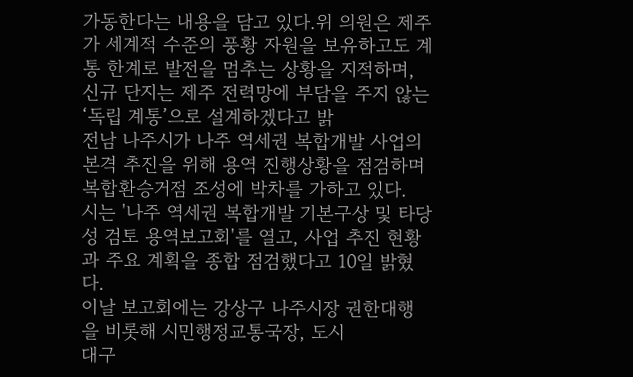가동한다는 내용을 담고 있다.위 의원은 제주가 세계적 수준의 풍황 자원을 보유하고도 계통 한계로 발전을 멈추는 상황을 지적하며, 신규 단지는 제주 전력망에 부담을 주지 않는 ‘독립 계통’으로 설계하겠다고 밝
전남 나주시가 나주 역세권 복합개발 사업의 본격 추진을 위해 용역 진행상황을 점검하며 복합환승거점 조성에 박차를 가하고 있다.
시는 '나주 역세권 복합개발 기본구상 및 타당성 검토 용역보고회'를 열고, 사업 추진 현황과 주요 계획을 종합 점검했다고 10일 밝혔다.
이날 보고회에는 강상구 나주시장 권한대행을 비롯해 시민행정교통국장, 도시
대구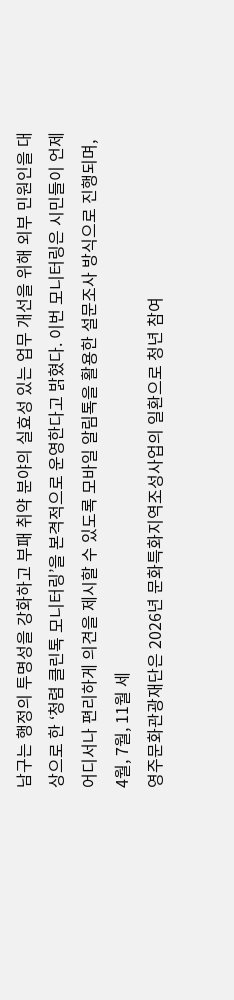남구는 행정의 투명성을 강화하고 부패 취약 분야의 실효성 있는 업무 개선을 위해 외부 민원인을 대상으로 한 ‘청렴 클린톡 모니터링’을 본격적으로 운영한다고 밝혔다. 이번 모니터링은 시민들이 언제 어디서나 편리하게 의견을 제시할 수 있도록 모바일 알림톡을 활용한 설문조사 방식으로 진행되며, 4월, 7월, 11월 세
영주문화관광재단은 2026년 문화특화지역조성사업의 일환으로 청년 참여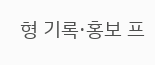형 기록·홍보 프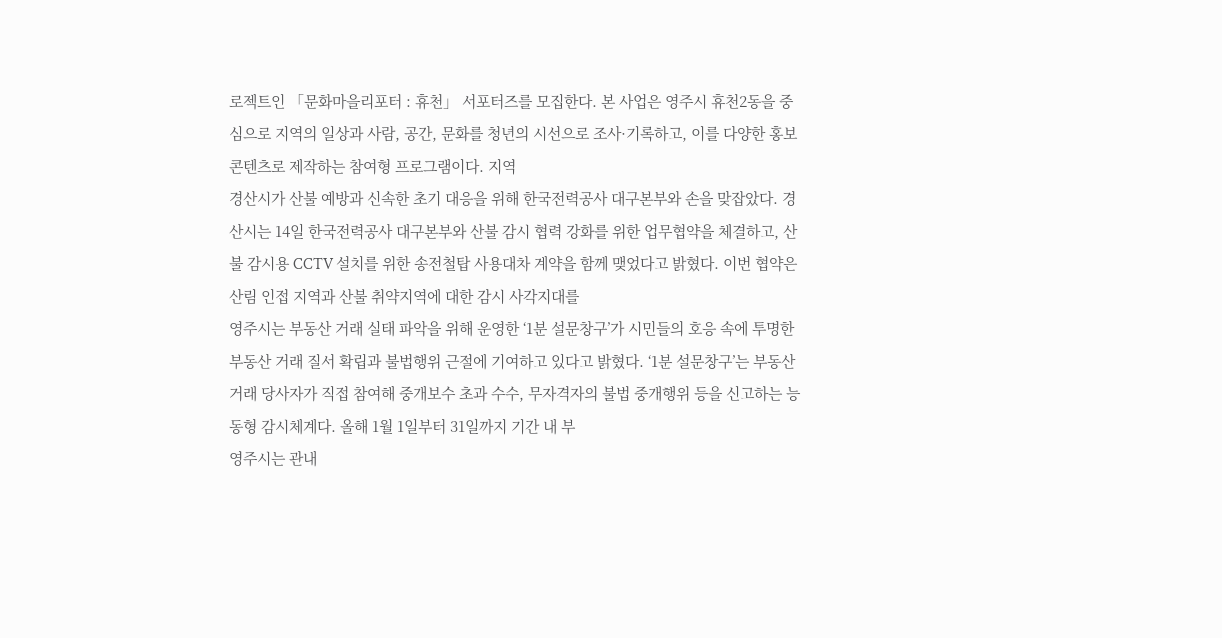로젝트인 「문화마을리포터 : 휴천」 서포터즈를 모집한다. 본 사업은 영주시 휴천2동을 중심으로 지역의 일상과 사람, 공간, 문화를 청년의 시선으로 조사·기록하고, 이를 다양한 홍보 콘텐츠로 제작하는 참여형 프로그램이다. 지역
경산시가 산불 예방과 신속한 초기 대응을 위해 한국전력공사 대구본부와 손을 맞잡았다. 경산시는 14일 한국전력공사 대구본부와 산불 감시 협력 강화를 위한 업무협약을 체결하고, 산불 감시용 CCTV 설치를 위한 송전철탑 사용대차 계약을 함께 맺었다고 밝혔다. 이번 협약은 산림 인접 지역과 산불 취약지역에 대한 감시 사각지대를
영주시는 부동산 거래 실태 파악을 위해 운영한 ‘1분 설문창구’가 시민들의 호응 속에 투명한 부동산 거래 질서 확립과 불법행위 근절에 기여하고 있다고 밝혔다. ‘1분 설문창구’는 부동산 거래 당사자가 직접 참여해 중개보수 초과 수수, 무자격자의 불법 중개행위 등을 신고하는 능동형 감시체계다. 올해 1월 1일부터 31일까지 기간 내 부
영주시는 관내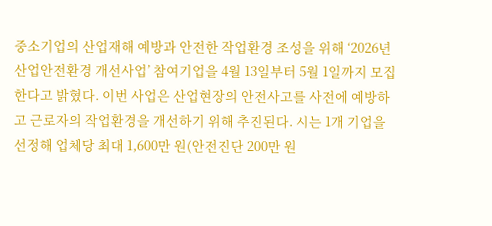중소기업의 산업재해 예방과 안전한 작업환경 조성을 위해 ‘2026년 산업안전환경 개선사업’ 참여기업을 4월 13일부터 5월 1일까지 모집한다고 밝혔다. 이번 사업은 산업현장의 안전사고를 사전에 예방하고 근로자의 작업환경을 개선하기 위해 추진된다. 시는 1개 기업을 선정해 업체당 최대 1,600만 원(안전진단 200만 원